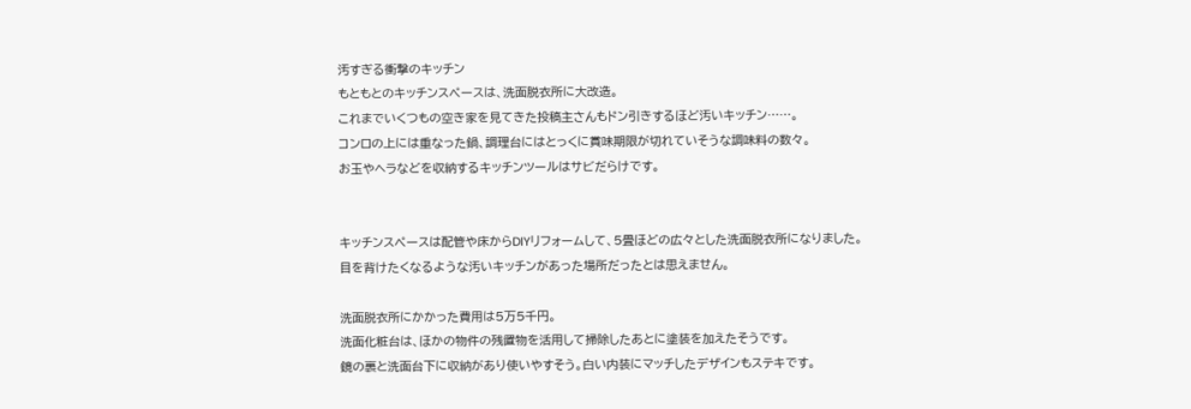汚すぎる衝撃のキッチン
もともとのキッチンスペースは、洗面脱衣所に大改造。
これまでいくつもの空き家を見てきた投稿主さんもドン引きするほど汚いキッチン……。
コンロの上には重なった鍋、調理台にはとっくに賞味期限が切れていそうな調味料の数々。
お玉やヘラなどを収納するキッチンツールはサビだらけです。


キッチンスペースは配管や床からDIYリフォームして、5畳ほどの広々とした洗面脱衣所になりました。
目を背けたくなるような汚いキッチンがあった場所だったとは思えません。

洗面脱衣所にかかった費用は5万5千円。
洗面化粧台は、ほかの物件の残置物を活用して掃除したあとに塗装を加えたそうです。
鏡の裏と洗面台下に収納があり使いやすそう。白い内装にマッチしたデザインもステキです。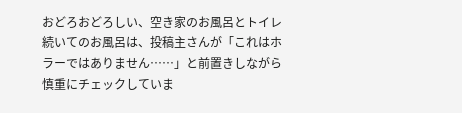おどろおどろしい、空き家のお風呂とトイレ
続いてのお風呂は、投稿主さんが「これはホラーではありません……」と前置きしながら慎重にチェックしていま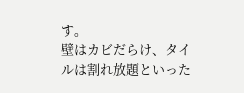す。
壁はカビだらけ、タイルは割れ放題といった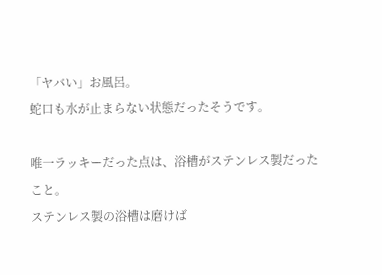「ヤバい」お風呂。
蛇口も水が止まらない状態だったそうです。

唯一ラッキーだった点は、浴槽がステンレス製だったこと。
ステンレス製の浴槽は磨けば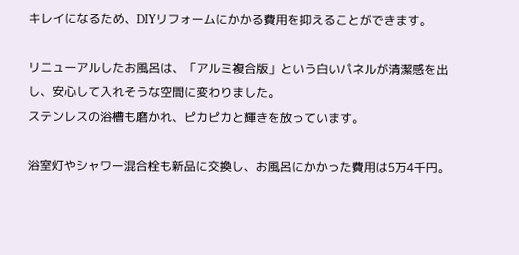キレイになるため、DIYリフォームにかかる費用を抑えることができます。

リニューアルしたお風呂は、「アルミ複合版」という白いパネルが清潔感を出し、安心して入れそうな空間に変わりました。
ステンレスの浴槽も磨かれ、ピカピカと輝きを放っています。

浴室灯やシャワー混合栓も新品に交換し、お風呂にかかった費用は5万4千円。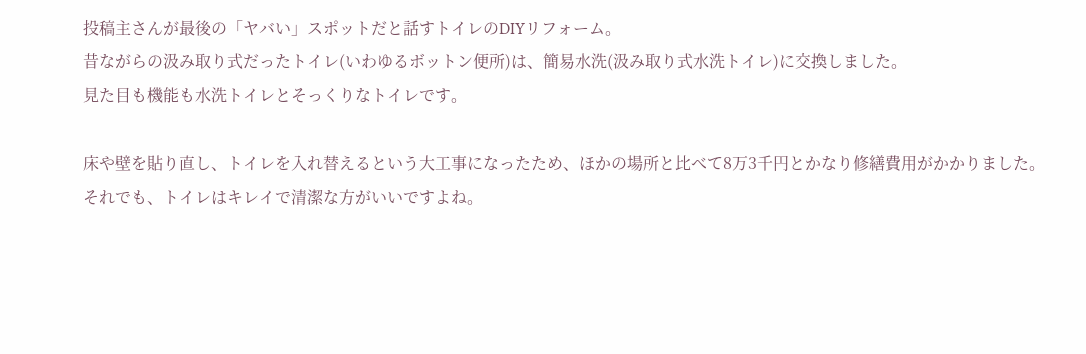投稿主さんが最後の「ヤバい」スポットだと話すトイレのDIYリフォーム。
昔ながらの汲み取り式だったトイレ(いわゆるボットン便所)は、簡易水洗(汲み取り式水洗トイレ)に交換しました。
見た目も機能も水洗トイレとそっくりなトイレです。

床や壁を貼り直し、トイレを入れ替えるという大工事になったため、ほかの場所と比べて8万3千円とかなり修繕費用がかかりました。
それでも、トイレはキレイで清潔な方がいいですよね。